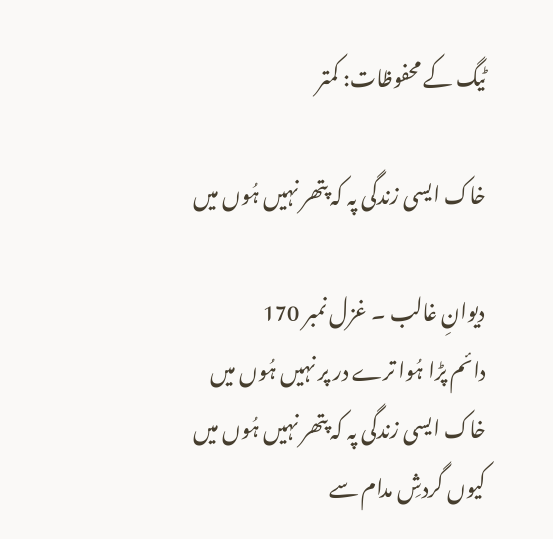ٹیگ کے محفوظات: کمتر

خاک ایسی زندگی پہ کہ پتھر نہیں ہُوں میں

دیوانِ غالب ۔ غزل نمبر 170
دائم پڑا ہُوا ترے در پر نہیں ہُوں میں
خاک ایسی زندگی پہ کہ پتھر نہیں ہُوں میں
کیوں گردشِ مدام سے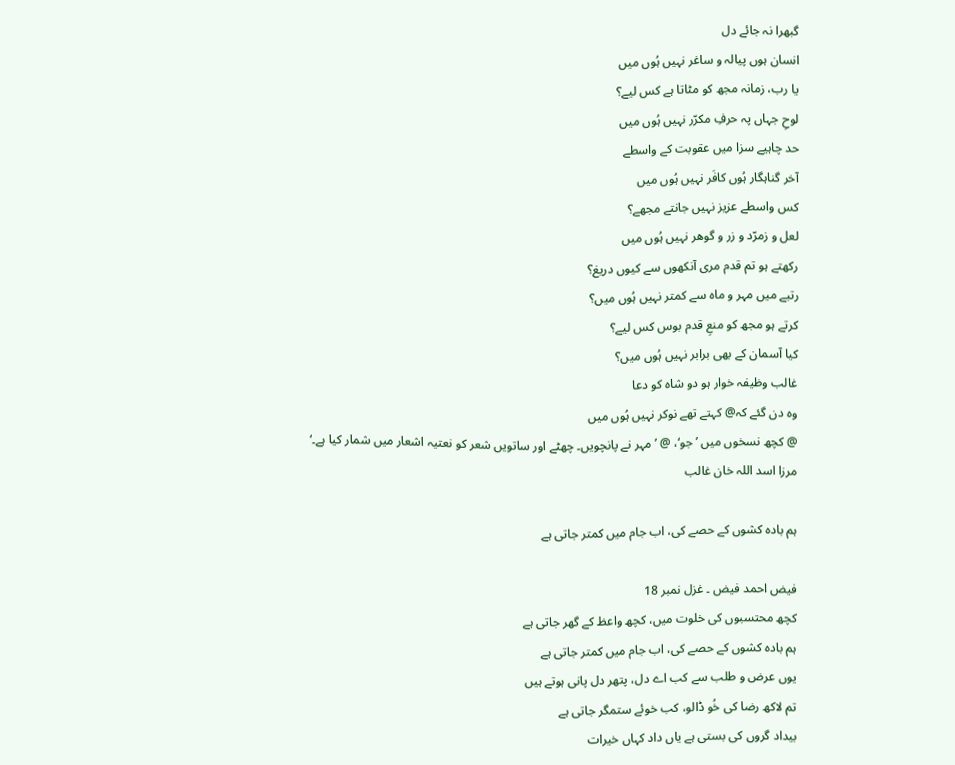گبھرا نہ جائے دل
انسان ہوں پیالہ و ساغر نہیں ہُوں میں
یا رب، زمانہ مجھ کو مٹاتا ہے کس لیے؟
لوحِ جہاں پہ حرفِ مکرّر نہیں ہُوں میں
حد چاہیے سزا میں عقوبت کے واسطے
آخر گناہگار ہُوں کافَر نہیں ہُوں میں
کس واسطے عزیز نہیں جانتے مجھے؟
لعل و زمرّد و زر و گوھر نہیں ہُوں میں
رکھتے ہو تم قدم مری آنکھوں سے کیوں دریغ؟
رتبے میں مہر و ماہ سے کمتر نہیں ہُوں میں؟
کرتے ہو مجھ کو منعِ قدم بوس کس لیے؟
کیا آسمان کے بھی برابر نہیں ہُوں میں؟
غالب وظیفہ خوار ہو دو شاہ کو دعا
وہ دن گئے کہ@ کہتے تھے نوکر نہیں ہُوں میں
@ کچھ نسخوں میں ’جو‘، @ ’ مہر نے پانچویں۔ چھٹے اور ساتویں شعر کو نعتیہ اشعار میں شمار کیا ہے۔‘
مرزا اسد اللہ خان غالب

ہم بادہ کشوں کے حصے کی، اب جام میں کمتر جاتی ہے

فیض احمد فیض ۔ غزل نمبر 18
کچھ محتسبوں کی خلوت میں، کچھ واعظ کے گھر جاتی ہے
ہم بادہ کشوں کے حصے کی، اب جام میں کمتر جاتی ہے
یوں عرض و طلب سے کب اے دل، پتھر دل پانی ہوتے ہیں
تم لاکھ رضا کی خُو ڈالو، کب خوئے ستمگر جاتی ہے
بیداد گروں کی بستی ہے یاں داد کہاں خیرات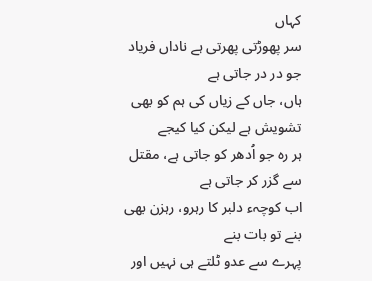کہاں
سر پھوڑتی پھرتی ہے ناداں فریاد جو در در جاتی ہے
ہاں، جاں کے زیاں کی ہم کو بھی تشویش ہے لیکن کیا کیجے
ہر رہ جو اُدھر کو جاتی ہے، مقتل سے گزر کر جاتی ہے
اب کوچہء دلبر کا رہرو، رہزن بھی بنے تو بات بنے
پہرے سے عدو ٹلتے ہی نہیں اور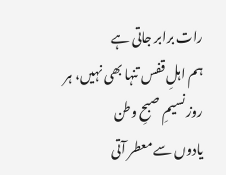رات برابر جاتی ہے
ہم اہلِ قفس تنہا بھی نہیں، ہر روز نسیمِ صبحِ وطن
یادوں سے معطر آتی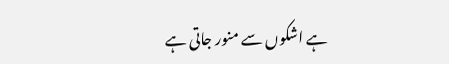ہے اشکوں سے منور جاتی ہے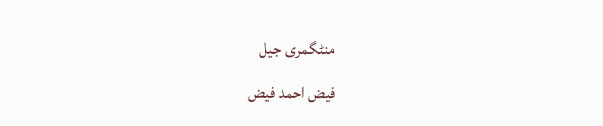منٹگمری جیل
فیض احمد فیض